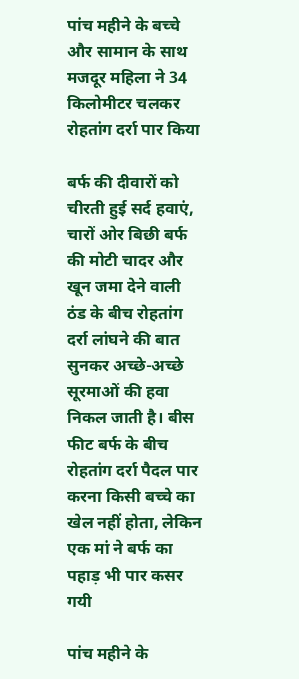पांच महीने के बच्चे और सामान के साथ मजदूर महिला ने 34 किलोमीटर चलकर रोहतांग दर्रा पार किया

बर्फ की दीवारों को चीरती हुई सर्द हवाएं, चारों ओर बिछी बर्फ की मोटी चादर और खून जमा देने वाली ठंड के बीच रोहतांग दर्रा लांघने की बात सुनकर अच्छे-अच्छे सूरमाओं की हवा निकल जाती है। बीस फीट बर्फ के बीच रोहतांग दर्रा पैदल पार करना किसी बच्चे का खेल नहीं होता, लेकिन एक मां ने बर्फ का पहाड़ भी पार कसर गयी

पांच महीने के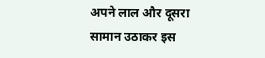अपने लाल और दूसरा सामान उठाकर इस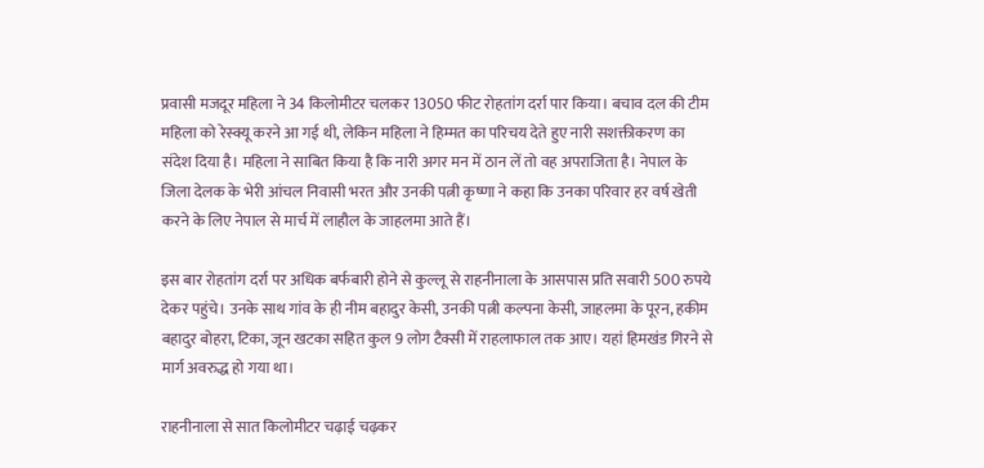प्रवासी मजदूर महिला ने 34 किलोमीटर चलकर 13050 फीट रोहतांग दर्रा पार किया। बचाव दल की टीम महिला को रेस्क्यू करने आ गई थी, लेकिन महिला ने हिम्मत का परिचय देते हुए नारी सशक्तीकरण का संदेश दिया है। महिला ने साबित किया है कि नारी अगर मन में ठान लें तो वह अपराजिता है। नेपाल के जिला देलक के भेरी आंचल निवासी भरत और उनकी पत्नी कृष्णा ने कहा कि उनका परिवार हर वर्ष खेती करने के लिए नेपाल से मार्च में लाहौल के जाहलमा आते हैं।

इस बार रोहतांग दर्रा पर अधिक बर्फबारी होने से कुल्लू से राहनीनाला के आसपास प्रति सवारी 500 रुपये देकर पहुंचे। उनके साथ गांव के ही नीम बहादुर केसी, उनकी पत्नी कल्पना केसी, जाहलमा के पूरन, हकीम बहादुर बोहरा, टिका, जून खटका सहित कुल 9 लोग टैक्सी में राहलाफाल तक आए। यहां हिमखंड गिरने से मार्ग अवरुद्ध हो गया था।

राहनीनाला से सात किलोमीटर चढ़ाई चढ़कर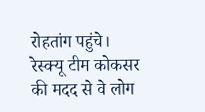रोहतांग पहुंचे। रेस्क्यू टीम कोकसर की मदद से वे लोग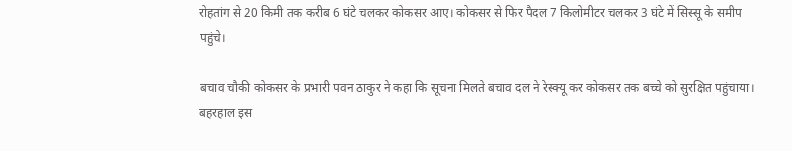रोहतांग से 20 किमी तक करीब 6 घंटे चलकर कोकसर आए। कोकसर से फिर पैदल 7 किलोमीटर चलकर 3 घंटे में सिस्सू के समीप पहुंचे।

बचाव चौकी कोकसर के प्रभारी पवन ठाकुर ने कहा कि सूचना मिलते बचाव दल ने रेस्क्यू कर कोकसर तक बच्चे को सुरक्षित पहुंचाया। बहरहाल इस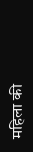महिला की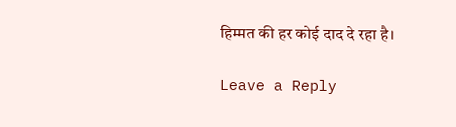हिम्मत की हर कोई दाद दे रहा है।

Leave a Reply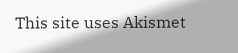This site uses Akismet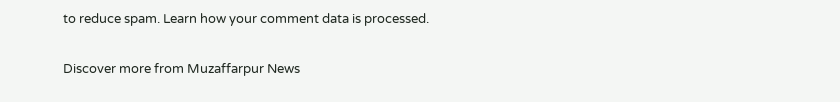to reduce spam. Learn how your comment data is processed.

Discover more from Muzaffarpur News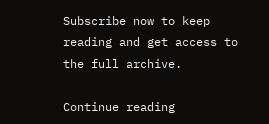Subscribe now to keep reading and get access to the full archive.

Continue reading